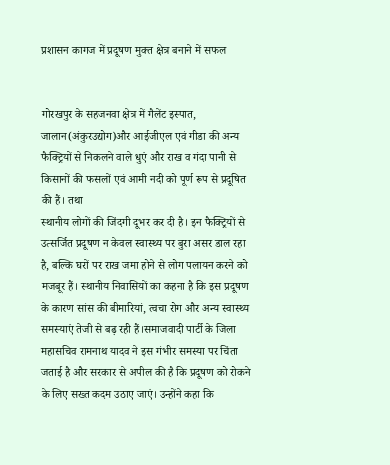प्रशासन कागज में प्रदूषण मुक्त क्षेत्र बनाने में सफल


गोरखपुर के सहजनवा क्षेत्र में गैलेंट इस्पात, जालान(अंकुरउद्योग)और आईजीएल एवं गीडा की अन्य  फैक्ट्रियों से निकलने वाले धुएं और राख व गंदा पानी से किसानों की फसलों एवं आमी नदी को पूर्ण रूप से प्रदूषित की हैं। तथा
स्थानीय लोगों की जिंदगी दूभर कर दी है। इन फैक्ट्रियों से उत्सर्जित प्रदूषण न केवल स्वास्थ्य पर बुरा असर डाल रहा है, बल्कि घरों पर राख जमा होने से लोग पलायन करने को मजबूर हैं। स्थानीय निवासियों का कहना है कि इस प्रदूषण के कारण सांस की बीमारियां, त्वचा रोग और अन्य स्वास्थ्य समस्याएं तेजी से बढ़ रही हैं।समाजवादी पार्टी के जिला महासचिव रामनाथ यादव ने इस गंभीर समस्या पर चिंता जताई है और सरकार से अपील की है कि प्रदूषण को रोकने के लिए सख्त कदम उठाए जाएं। उन्होंने कहा कि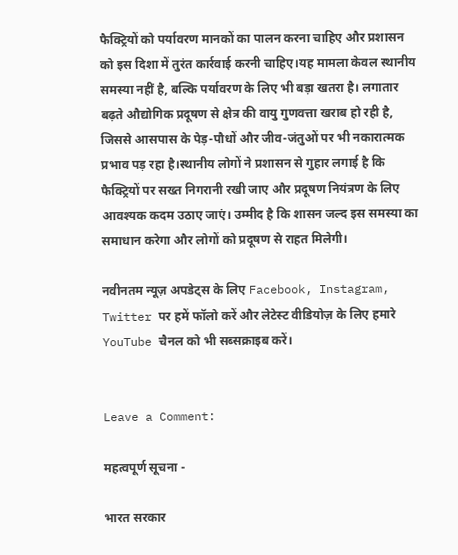फैक्ट्रियों को पर्यावरण मानकों का पालन करना चाहिए और प्रशासन को इस दिशा में तुरंत कार्रवाई करनी चाहिए।यह मामला केवल स्थानीय समस्या नहीं है, बल्कि पर्यावरण के लिए भी बड़ा खतरा है। लगातार बढ़ते औद्योगिक प्रदूषण से क्षेत्र की वायु गुणवत्ता खराब हो रही है, जिससे आसपास के पेड़-पौधों और जीव-जंतुओं पर भी नकारात्मक प्रभाव पड़ रहा है।स्थानीय लोगों ने प्रशासन से गुहार लगाई है कि फैक्ट्रियों पर सख्त निगरानी रखी जाए और प्रदूषण नियंत्रण के लिए आवश्यक कदम उठाए जाएं। उम्मीद है कि शासन जल्द इस समस्या का समाधान करेगा और लोगों को प्रदूषण से राहत मिलेगी।

नवीनतम न्यूज़ अपडेट्स के लिए Facebook, Instagram, Twitter पर हमें फॉलो करें और लेटेस्ट वीडियोज़ के लिए हमारे YouTube चैनल को भी सब्सक्राइब करें।


Leave a Comment:

महत्वपूर्ण सूचना -

भारत सरकार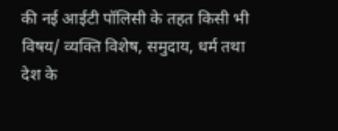की नई आईटी पॉलिसी के तहत किसी भी विषय/ व्यक्ति विशेष, समुदाय, धर्म तथा देश के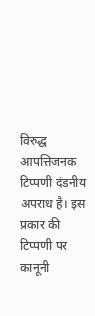विरुद्ध आपत्तिजनक टिप्पणी दंडनीय अपराध है। इस प्रकार की टिप्पणी पर कानूनी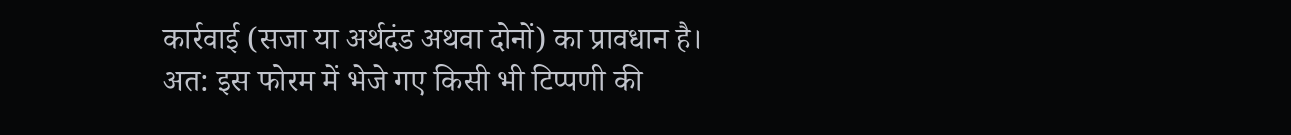कार्रवाई (सजा या अर्थदंड अथवा दोनों) का प्रावधान है। अत: इस फोरम में भेजे गए किसी भी टिप्पणी की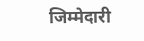जिम्मेदारी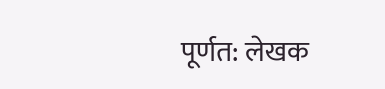पूर्णत: लेखक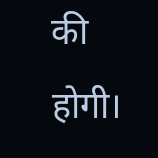की होगी।